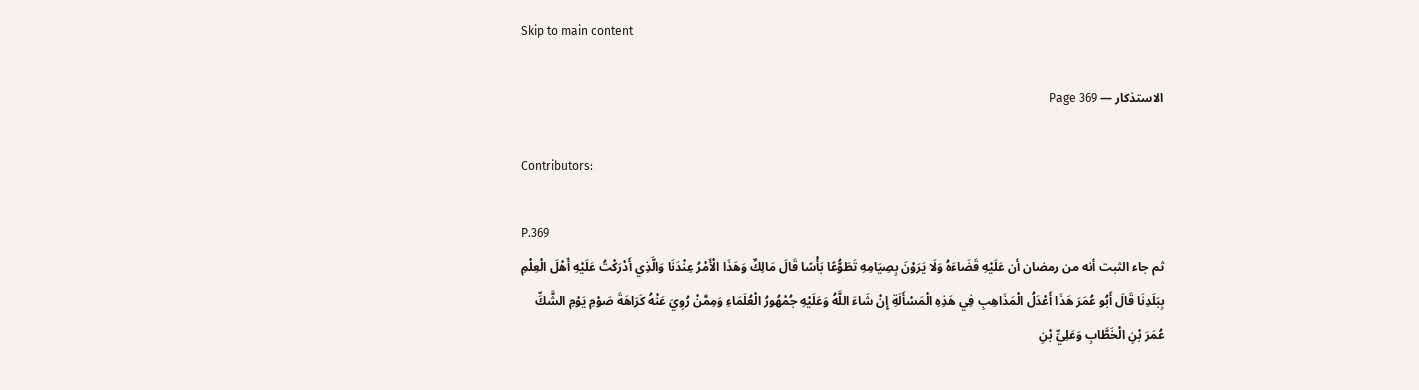Skip to main content

الاستذكار — Page 369

Contributors:

P.369
ثم جاء الثبت أنه من رمضان أن عَلَيْهِ قَضَاءَهُ وَلَا يَرَوْنَ بِصِيَامِهِ تَطَوُّعًا بَأْسًا قَالَ مَالِكٌ وَهَذَا الْأَمْرُ عِنْدَنَا وَالَّذِي أَدْرَكْتُ عَلَيْهِ أَهْلَ الْعِلْمِ بِبَلَدِنَا قَالَ أَبُو عُمَرَ هَذَا أَعْدَلُ الْمَذَاهِبِ فِي هَذِهِ الْمَسْأَلَةِ إِنْ شَاءَ اللَّهُ وَعَلَيْهِ جُمْهُورُ الْعُلَمَاءِ وَمِمَّنْ رُوِيَ عَنْهُ كَرَاهَةَ صَوْمِ يَوْمِ الشَّكِّ عُمَرَ بْنِ الْخَطَّابِ وَعَلِيِّ بْنِ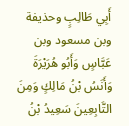أَبِي طَالِبٍ وحذيفة وبن مسعود وبن عَبَّاسٍ وَأَبُو هُرَيْرَةَ وَأَنَسُ بْنُ مَالِكٍ وَمِنَ التَّابِعِينَ سَعِيدُ بْنُ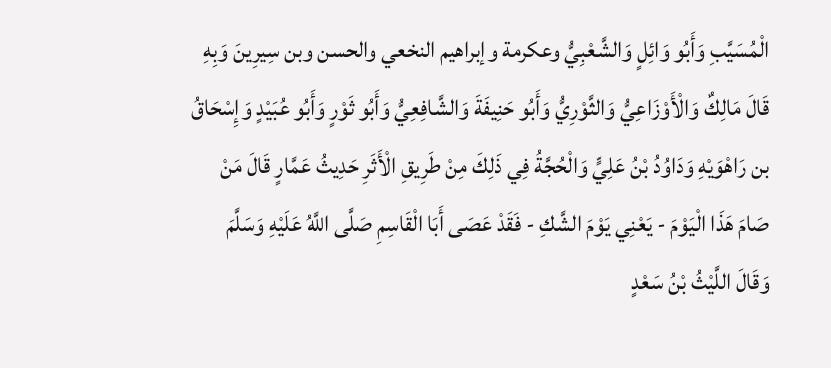الْمُسَيَّبِ وَأَبُو وَائِلٍ وَالشَّعْبِيُّ وعكرمة وإبراهيم النخعي والحسن وبن سِيرِينَ وَبِهِ قَالَ مَالِكٌ وَالْأَوْزَاعِيُّ وَالثَّوْرِيُّ وَأَبُو حَنِيفَةَ وَالشَّافِعِيُّ وَأَبُو ثَوْرٍ وَأَبُو عُبَيْدٍ وَإِسْحَاقُ بن رَاهْوَيْهِ وَدَاوُدُ بْنُ عَلِيٍّ وَالْحُجَّةُ فِي ذَلِكَ مِنْ طَرِيقِ الْأَثَرِ حَدِيثُ عَمَّارٍ قَالَ مَنْ صَامَ هَذَا الْيَوْمَ - يَعْنِي يَوْمَ الشَّكِ - فَقَدْ عَصَى أَبَا الْقَاسِمِ صَلَّى اللَّهُ عَلَيْهِ وَسَلَّمَ وَقَالَ اللَّيْثُ بْنُ سَعْدٍ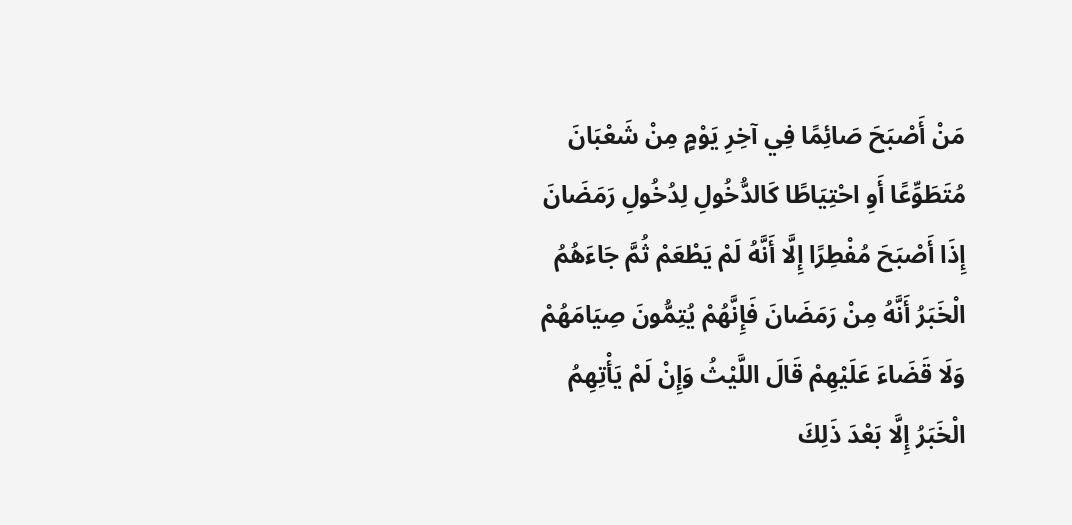مَنْ أَصْبَحَ صَائِمًا فِي آخِرِ يَوْمٍ مِنْ شَعْبَانَ مُتَطَوِّعًا أَوِ احْتِيَاطًا كَالدُّخُولِ لِدُخُولِ رَمَضَانَ إِذَا أَصْبَحَ مُفْطِرًا إِلَّا أَنَّهُ لَمْ يَطْعَمْ ثُمَّ جَاءَهُمُ الْخَبَرُ أَنَّهُ مِنْ رَمَضَانَ فَإِنَّهُمْ يُتِمُّونَ صِيَامَهُمْ وَلَا قَضَاءَ عَلَيْهِمْ قَالَ اللَّيْثُ وَإِنْ لَمْ يَأْتِهِمُ الْخَبَرُ إِلَّا بَعْدَ ذَلِكَ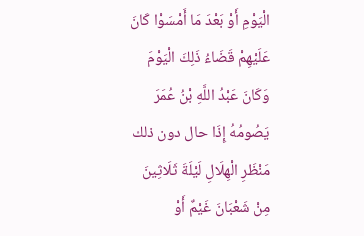الْيَوْمِ أَوْ بَعْدَ مَا أَمْسَوْا كَانَ عَلَيْهِمْ قَضَاءُ ذَلِكَ الْيَوْمَ وَكَانَ عَبْدُ اللَّهِ بْنُ عُمَرَ يَصُومُهُ إِذَا حال دون ذلك مَنْظَرِ الْهِلَالِ لَيْلَةَ ثَلَاثِينَ مِنْ شَعْبَانَ غَيْمٌ أَوْ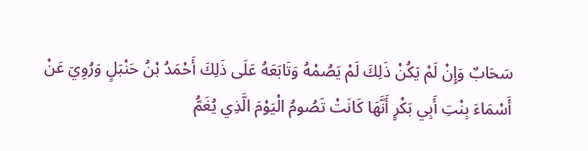سَحَابٌ وَإِنْ لَمْ يَكُنْ ذَلِكَ لَمْ يَصُمْهُ وَتَابَعَهُ عَلَى ذَلِكَ أَحْمَدُ بْنُ حَنْبَلٍ وَرُوِيَ عَنْ أَسْمَاءَ بِنْتِ أَبِي بَكْرٍ أَنَّهَا كَانَتْ تَصُومُ الْيَوْمَ الَّذِي يُغَمُّ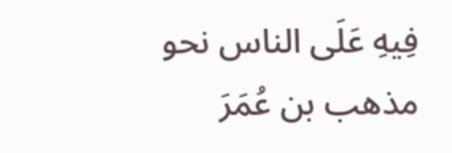فِيهِ عَلَى الناس نحو مذهب بن عُمَرَ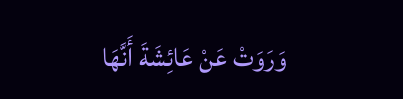وَرَوَتْ عَنْ عَائِشَةَ أَنَّهَا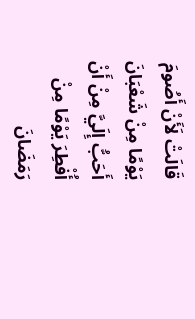قَالَتْ لَأَنْ أَصُومَ يَوْمًا مِنْ شَعْبَانَ أَحَبُّ إِلَيَّ مِنْ أَنْ أُفْطِرَ يَوْمًا مِنْ رَمَضَانَ